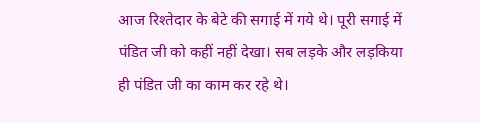आज रिश्तेदार के बेटे की सगाई में गये थे। पूरी सगाई में पंडित जी को कहीं नहीं देखा। सब लड़के और लड़किया ही पंडित जी का काम कर रहे थे।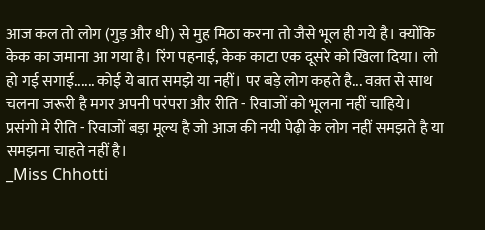आज कल तो लोग (गुड़ और धी) से मुह मिठा करना तो जैसे भूल ही गये है। क्योंकि केक का जमाना आ गया है। रिंग पहनाई, केक काटा एक दूसरे को खिला दिया। लो हो गई सगाई...... कोई ये बात समझे या नहीं। पर बड़े लोग कहते है... वक़्त से साथ चलना जरूरी है मगर अपनी परंपरा और रीति - रिवाजों को भूलना नहीं चाहिये।
प्रसंगो मे रीति - रिवाजों बड़ा मूल्य है जो आज की नयी पेढ़ी के लोग नहीं समझते है या समझना चाहते नहीं है।
_Miss Chhotti